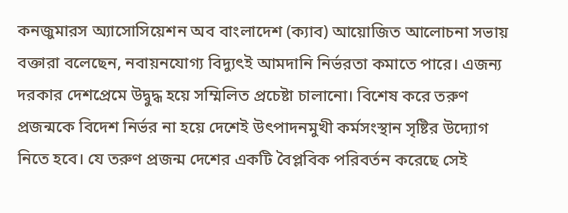কনজুমারস অ্যাসোসিয়েশন অব বাংলাদেশ (ক্যাব) আয়োজিত আলোচনা সভায় বক্তারা বলেছেন, নবায়নযোগ্য বিদ্যুৎই আমদানি নির্ভরতা কমাতে পারে। এজন্য দরকার দেশপ্রেমে উদ্বুদ্ধ হয়ে সম্মিলিত প্রচেষ্টা চালানো। বিশেষ করে তরুণ প্রজন্মকে বিদেশ নির্ভর না হয়ে দেশেই উৎপাদনমুখী কর্মসংস্থান সৃষ্টির উদ্যোগ নিতে হবে। যে তরুণ প্রজন্ম দেশের একটি বৈপ্লবিক পরিবর্তন করেছে সেই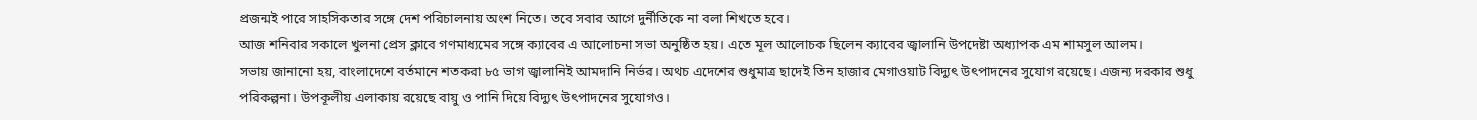প্রজন্মই পারে সাহসিকতার সঙ্গে দেশ পরিচালনায় অংশ নিতে। তবে সবার আগে দুর্নীতিকে না বলা শিখতে হবে।
আজ শনিবার সকালে খুলনা প্রেস ক্লাবে গণমাধ্যমের সঙ্গে ক্যাবের এ আলোচনা সভা অনুষ্ঠিত হয়। এতে মূল আলোচক ছিলেন ক্যাবের জ্বালানি উপদেষ্টা অধ্যাপক এম শামসুল আলম।
সভায় জানানো হয়, বাংলাদেশে বর্তমানে শতকরা ৮৫ ভাগ জ্বালানিই আমদানি নির্ভর। অথচ এদেশের শুধুমাত্র ছাদেই তিন হাজার মেগাওয়াট বিদ্যুৎ উৎপাদনের সুযোগ রয়েছে। এজন্য দরকার শুধু পরিকল্পনা। উপকূলীয় এলাকায় রয়েছে বায়ু ও পানি দিয়ে বিদ্যুৎ উৎপাদনের সুযোগও।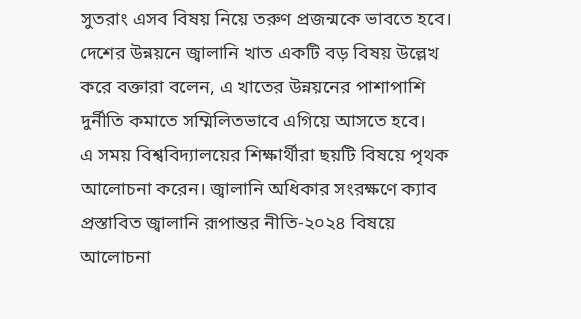সুতরাং এসব বিষয় নিয়ে তরুণ প্রজন্মকে ভাবতে হবে। দেশের উন্নয়নে জ্বালানি খাত একটি বড় বিষয় উল্লেখ করে বক্তারা বলেন, এ খাতের উন্নয়নের পাশাপাশি দুর্নীতি কমাতে সম্মিলিতভাবে এগিয়ে আসতে হবে।
এ সময় বিশ্ববিদ্যালয়ের শিক্ষার্থীরা ছয়টি বিষয়ে পৃথক আলোচনা করেন। জ্বালানি অধিকার সংরক্ষণে ক্যাব প্রস্তাবিত জ্বালানি রূপান্তর নীতি-২০২৪ বিষয়ে আলোচনা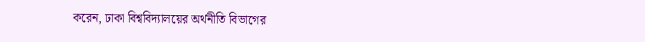করেন, ঢাকা বিশ্ববিদ্যালয়ের অর্থনীতি বিভাগের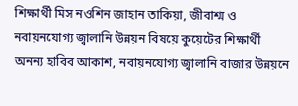শিক্ষার্থী মিস নওশিন জাহান তাকিয়া, জীবাশ্ম ও নবায়নযোগ্য জ্বালানি উন্নয়ন বিষয়ে কুয়েটের শিক্ষার্থী অনন্য হাবিব আকাশ, নবায়নযোগ্য জ্বালানি বাজার উন্নয়নে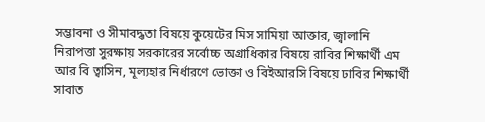সম্ভাবনা ও সীমাবদ্ধতা বিষয়ে কুয়েটের মিস সামিয়া আক্তার, জ্বালানি নিরাপত্তা সুরক্ষায় সরকারের সর্বোচ্চ অগ্রাধিকার বিষয়ে রাবির শিক্ষার্থী এম আর বি ত্বাসিন, মূল্যহার নির্ধারণে ভোক্তা ও বিইআরসি বিষয়ে ঢাবির শিক্ষার্থী সাবাত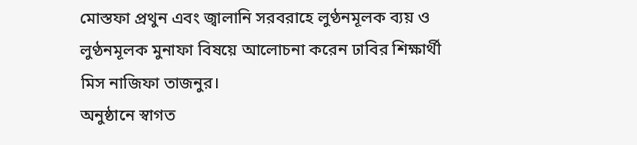মোস্তফা প্রথুন এবং জ্বালানি সরবরাহে লুণ্ঠনমূলক ব্যয় ও লুণ্ঠনমূলক মুনাফা বিষয়ে আলোচনা করেন ঢাবির শিক্ষার্থী মিস নাজিফা তাজনুর।
অনুষ্ঠানে স্বাগত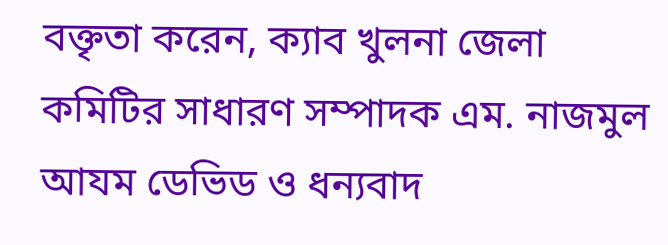বক্তৃতা করেন, ক্যাব খুলনা জেলা কমিটির সাধারণ সম্পাদক এম. নাজমুল আযম ডেভিড ও ধন্যবাদ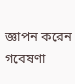জ্ঞাপন করেন গবেষণা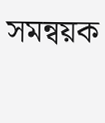সমন্বয়ক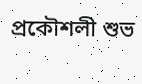প্রকৌশলী শুভ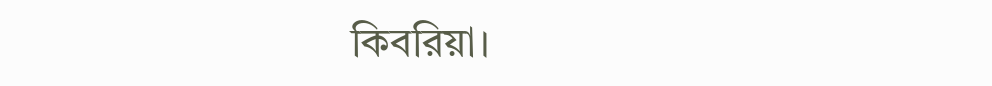কিবরিয়া।